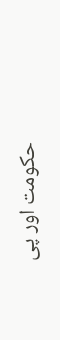حکومت اور پی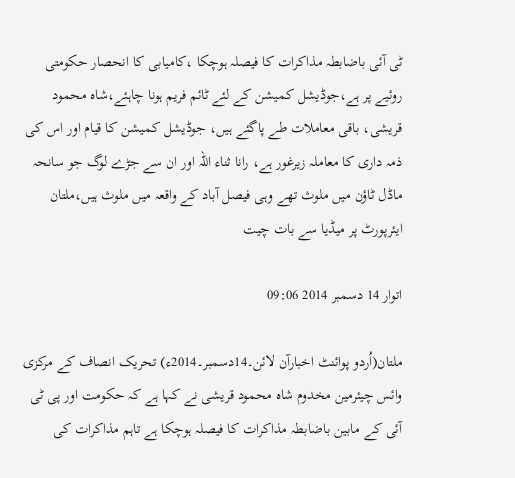ٹی آئی باضابطہ مذاکرات کا فیصلہ ہوچکا ،کامیابی کا انحصار حکومتی روئیے پر ہے،جوڈیشل کمیشن کے لئے ٹائم فریم ہونا چاہئے،شاہ محمود قریشی، باقی معاملات طے پاگئے ہیں، جوڈیشل کمیشن کا قیام اور اس کی ذمہ داری کا معاملہ زیرغور ہے، رانا ثناء اللہ اور ان سے جڑے لوگ جو سانحہ ماڈل ٹاؤن میں ملوث تھے وہی فیصل آباد کے واقعہ میں ملوث ہیں،ملتان ایئرپورٹ پر میڈیا سے بات چیت

اتوار 14 دسمبر 2014 09:06

ملتان(اُردو پوائنٹ اخبارآن لائن۔14دسمبر۔2014ء) تحریک انصاف کے مرکزی وائس چیئرمین مخدوم شاہ محمود قریشی نے کہا ہے کہ حکومت اور پی ٹی آئی کے مابین باضابطہ مذاکرات کا فیصلہ ہوچکا ہے تاہم مذاکرات کی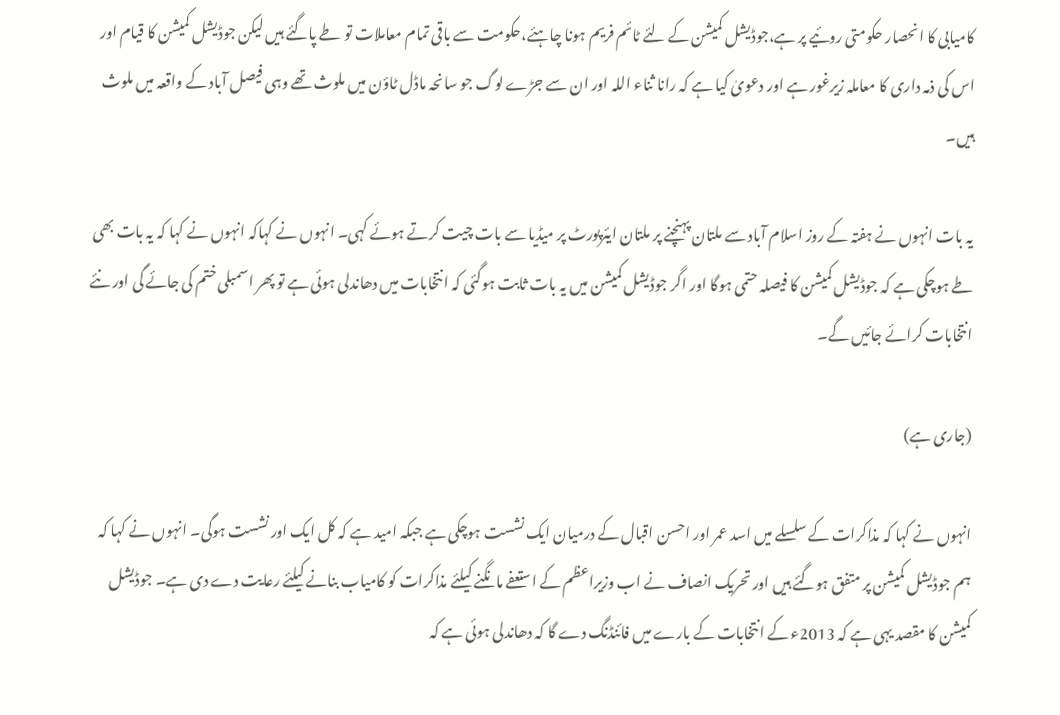کامیابی کا انحصار حکومتی روئیے پر ہے،جوڈیشل کمیشن کے لئے ٹائم فریم ہونا چاہئے،حکومت سے باقی تمام معاملات تو طے پاگئے ہیں لیکن جوڈیشل کمیشن کا قیام اور اس کی ذمہ داری کا معاملہ زیرغور ہے اور دعویٰ کیا ہے کہ رانا ثناء اللہ اور ان سے جڑے لوگ جو سانحہ ماڈل ٹاؤن میں ملوث تھے وہی فیصل آباد کے واقعہ میں ملوث ہیں۔

یہ بات انہوں نے ہفتہ کے روز اسلام آباد سے ملتان پہنچنے پر ملتان ایئرپورٹ پر میڈیا سے بات چیت کرتے ہوئے کہی۔ انہوں نے کہاکہ انہوں نے کہا کہ یہ بات بھی طے ہوچکی ہے کہ جوڈیشل کمیشن کا فیصلہ حتمی ہوگا اور اگر جوڈیشل کمیشن میں یہ بات ثابت ہوگئی کہ انتخابات میں دھاندلی ہوئی ہے تو پھر اسمبلی ختم کی جائے گی اور نئے انتخابات کرائے جائیں گے۔

(جاری ہے)

انہوں نے کہا کہ مذاکرات کے سلسلے میں اسد عمر اور احسن اقبال کے درمیان ایک نشست ہوچکی ہے جبکہ امید ہے کہ کل ایک اور نشست ہوگی۔ انہوں نے کہا کہ ہم جوڈیشل کمیشن پر متفق ہوگئے ہیں اور تحریک انصاف نے اب وزیراعظم کے استعفے مانگنے کیلئے مذاکرات کو کامیاب بنانے کیلئے رعایت دے دی ہے۔ جوڈیشل کمیشن کا مقصد یہی ہے کہ 2013ء کے انتخابات کے بارے میں فائنڈنگ دے گا کہ دھاندلی ہوئی ہے کہ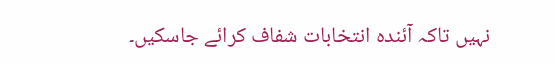نہیں تاکہ آئندہ انتخابات شفاف کرائے جاسکیں۔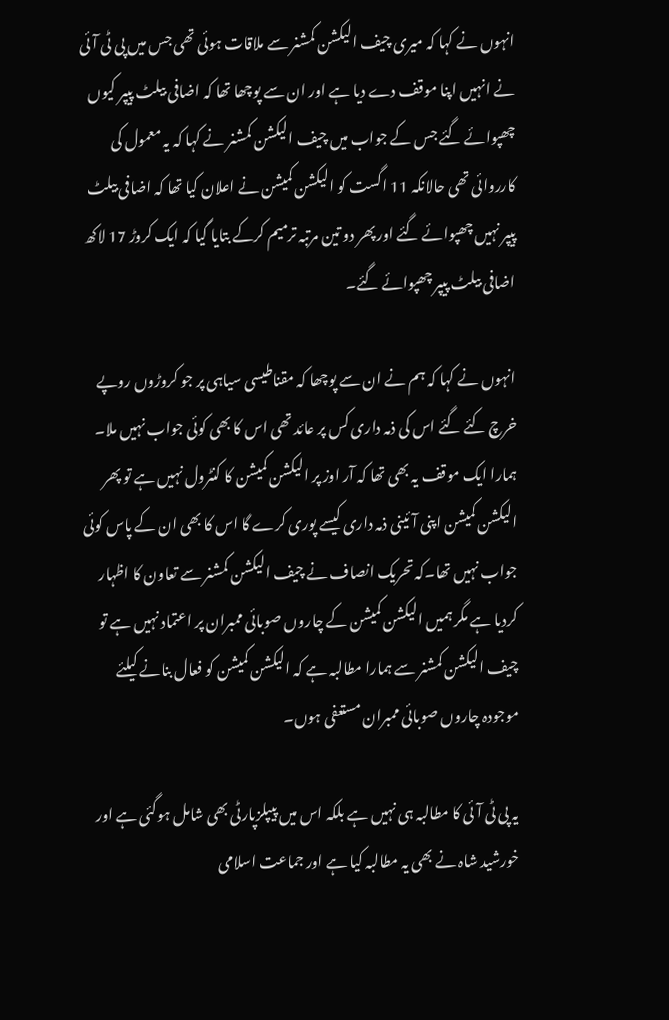انہوں نے کہا کہ میری چیف الیکشن کمشنر سے ملاقات ہوئی تھی جس میں پی ٹی آئی نے انہیں اپنا موقف دے دیا ہے اور ان سے پوچھا تھا کہ اضافی بیلٹ پیپر کیوں چھپوائے گئے جس کے جواب میں چیف الیکشن کمشنر نے کہا کہ یہ معمول کی کارروائی تھی حالانکہ 11 اگست کو الیکشن کمیشن نے اعلان کیا تھا کہ اضافی بیلٹ پیپر نہیں چھپوائے گئے اور پھر دو تین مرتبہ ترمیم کرکے بتایا گیا کہ ایک کروڑ 17 لاکھ اضافی بیلٹ پیپر چھپوائے گئے۔

انہوں نے کہا کہ ہم نے ان سے پوچھا کہ مقناطیسی سیاہی پر جو کروڑوں روپے خرچ کئے گئے اس کی ذمہ داری کس پر عائد تھی اس کا بھی کوئی جواب نہیں ملا۔ ہمارا ایک موقف یہ بھی تھا کہ آر اوز پر الیکشن کمیشن کا کنٹرول نہیں ہے تو پھر الیکشن کمیشن اپنی آئینی ذمہ داری کیسے پوری کرے گا اس کا بھی ان کے پاس کوئی جواب نہیں تھا۔کہ تحریک انصاف نے چیف الیکشن کمشنر سے تعاون کا اظہار کردیا ہے مگر ہمیں الیکشن کمیشن کے چاروں صوبائی ممبران پر اعتماد نہیں ہے تو چیف الیکشن کمشنر سے ہمارا مطالبہ ہے کہ الیکشن کمیشن کو فعال بنانے کیلئے موجودہ چاروں صوبائی ممبران مستعفی ہوں۔

یہ پی ٹی آئی کا مطالبہ ہی نہیں ہے بلکہ اس میں پیپلزپارٹی بھی شامل ہوگئی ہے اور خورشید شاہ نے بھی یہ مطالبہ کیا ہے اور جماعت اسلامی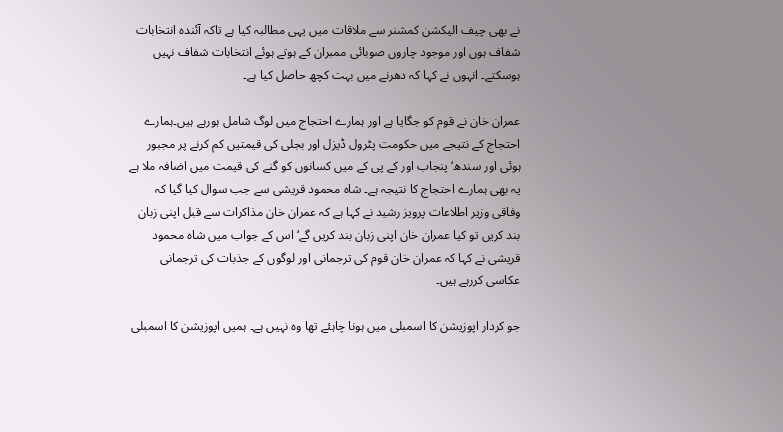نے بھی چیف الیکشن کمشنر سے ملاقات میں یہی مطالبہ کیا ہے تاکہ آئندہ انتخابات شفاف ہوں اور موجود چاروں صوبائی ممبران کے ہوتے ہوئے انتخابات شفاف نہیں ہوسکتے۔ انہوں نے کہا کہ دھرنے میں بہت کچھ حاصل کیا ہے۔

عمران خان نے قوم کو جگایا ہے اور ہمارے احتجاج میں لوگ شامل ہورہے ہیں۔ہمارے احتجاج کے نتیجے میں حکومت پٹرول ڈیزل اور بجلی کی قیمتیں کم کرنے پر مجبور ہوئی اور سندھ‘ پنجاب اور کے پی کے میں کسانوں کو گنے کی قیمت میں اضافہ ملا ہے یہ بھی ہمارے احتجاج کا نتیجہ ہے۔ شاہ محمود قریشی سے جب سوال کیا گیا کہ وفاقی وزیر اطلاعات پرویز رشید نے کہا ہے کہ عمران خان مذاکرات سے قبل اپنی زبان بند کریں تو کیا عمران خان اپنی زبان بند کریں گے‘ اس کے جواب میں شاہ محمود قریشی نے کہا کہ عمران خان قوم کی ترجمانی اور لوگوں کے جذبات کی ترجمانی عکاسی کررہے ہیں۔

جو کردار اپوزیشن کا اسمبلی میں ہونا چاہئے تھا وہ نہیں ہے۔ ہمیں اپوزیشن کا اسمبلی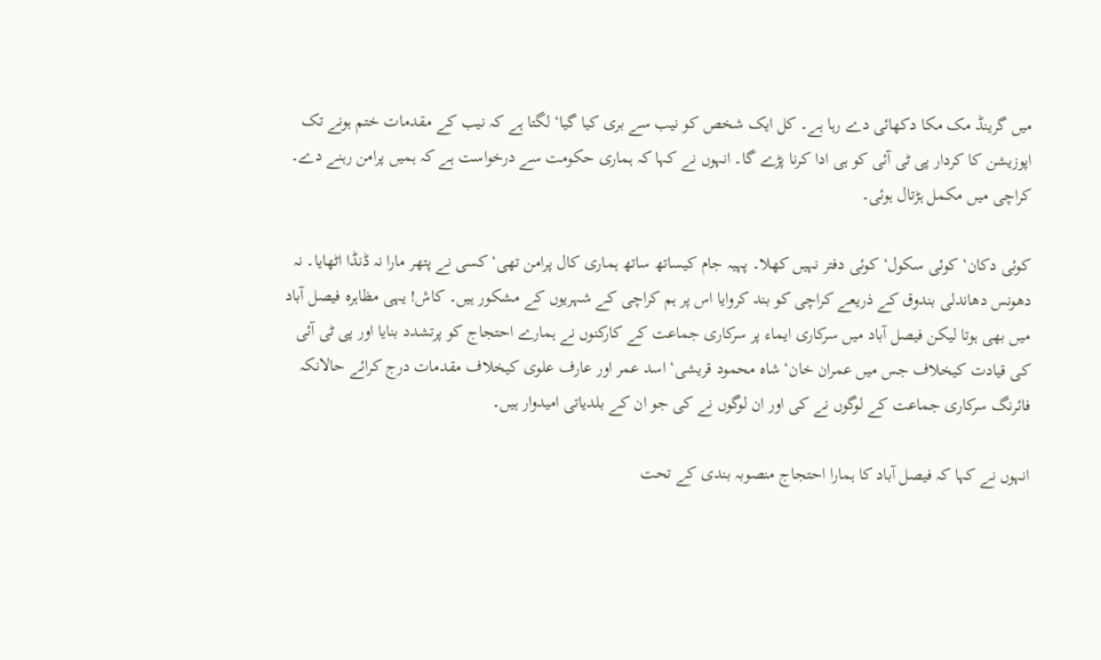میں گرینڈ مک مکا دکھائی دے رہا ہے۔ کل ایک شخص کو نیب سے بری کیا گیا‘ لگتا ہے کہ نیب کے مقدمات ختم ہونے تک اپوزیشن کا کردار پی ٹی آئی کو ہی ادا کرنا پڑے گا۔ انہوں نے کہا کہ ہماری حکومت سے درخواست ہے کہ ہمیں پرامن رہنے دے۔ کراچی میں مکمل ہڑتال ہوئی۔

کوئی دکان‘ کوئی سکول‘ کوئی دفتر نہیں کھلا۔ پہیہ جام کیساتھ ساتھ ہماری کال پرامن تھی‘ کسی نے پتھر مارا نہ ڈنڈا اٹھایا۔ نہ دھونس دھاندلی بندوق کے ذریعے کراچی کو بند کروایا اس پر ہم کراچی کے شہریوں کے مشکور ہیں۔ کاش! یہی مظاہرہ فیصل آباد میں بھی ہوتا لیکن فیصل آباد میں سرکاری ایماء پر سرکاری جماعت کے کارکنوں نے ہمارے احتجاج کو پرتشدد بنایا اور پی ٹی آئی کی قیادت کیخلاف جس میں عمران خان‘ شاہ محمود قریشی‘ اسد عمر اور عارف علوی کیخلاف مقدمات درج کرائے حالانکہ فائرنگ سرکاری جماعت کے لوگوں نے کی اور ان لوگوں نے کی جو ان کے بلدیاتی امیدوار ہیں۔

انہوں نے کہا کہ فیصل آباد کا ہمارا احتجاج منصوبہ بندی کے تحت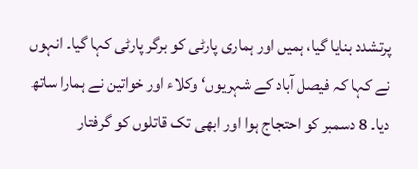پرتشدد بنایا گیا، ہمیں اور ہماری پارٹی کو برگر پارٹی کہا گیا۔ انہوں نے کہا کہ فیصل آباد کے شہریوں‘ وکلاء اور خواتین نے ہمارا ساتھ دیا۔ 8 دسمبر کو احتجاج ہوا اور ابھی تک قاتلوں کو گرفتار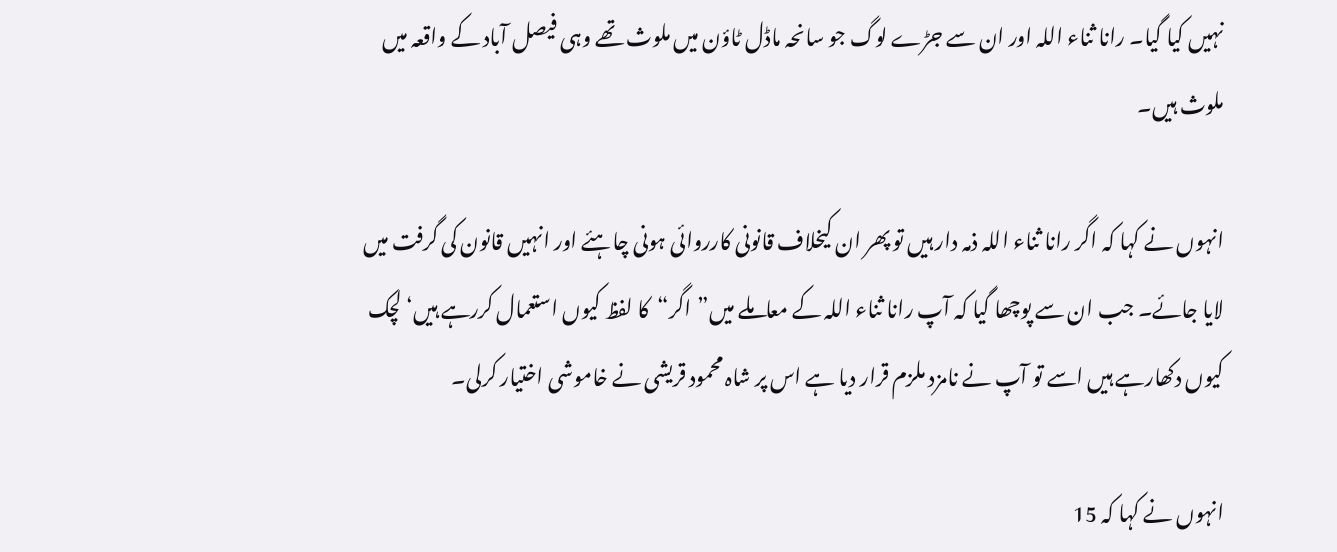نہیں کیا گیا۔ رانا ثناء اللہ اور ان سے جڑے لوگ جو سانحہ ماڈل ٹاؤن میں ملوث تھے وہی فیصل آباد کے واقعہ میں ملوث ہیں۔

انہوں نے کہا کہ اگر رانا ثناء اللہ ذمہ دار ہیں تو پھر ان کیخلاف قانونی کارروائی ہونی چاہئے اور انہیں قانون کی گرفت میں لایا جائے۔ جب ان سے پوچھا گیا کہ آپ رانا ثناء اللہ کے معاملے میں”اگر“کا لفظ کیوں استعمال کررہے ہیں‘ لچک کیوں دکھارہے ہیں اسے تو آپ نے نامزد ملزم قرار دیا ہے اس پر شاہ محمود قریشی نے خاموشی اختیار کرلی۔

انہوں نے کہا کہ 15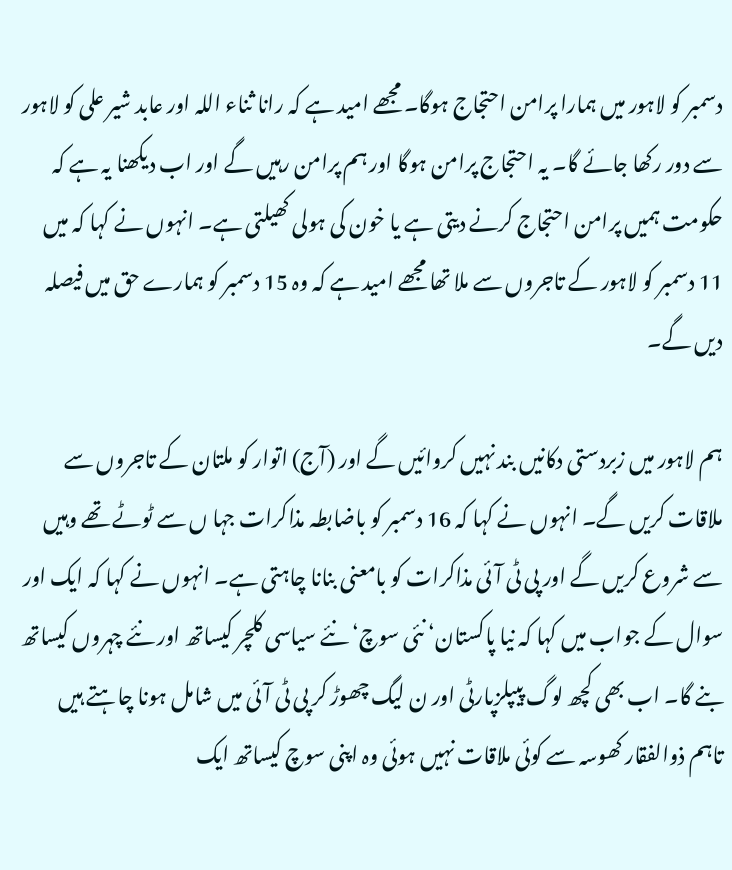دسمبر کو لاہور میں ہمارا پرامن احتجاج ہوگا۔ مجھے امید ہے کہ رانا ثناء اللہ اور عابد شیر علی کو لاہور سے دور رکھا جائے گا۔ یہ احتجاج پرامن ہوگا اور ہم پرامن رہیں گے اور اب دیکھنا یہ ہے کہ حکومت ہمیں پرامن احتجاج کرنے دیتی ہے یا خون کی ہولی کھیلتی ہے۔ انہوں نے کہا کہ میں 11 دسمبر کو لاہور کے تاجروں سے ملا تھا مجھے امید ہے کہ وہ 15 دسمبر کو ہمارے حق میں فیصلہ دیں گے۔

ہم لاہور میں زبردستی دکانیں بند نہیں کروائیں گے اور (آج) اتوار کو ملتان کے تاجروں سے ملاقات کریں گے۔ انہوں نے کہا کہ 16 دسمبر کو باضابطہ مذاکرات جہا ں سے ٹوٹے تھے وہیں سے شروع کریں گے اور پی ٹی آئی مذاکرات کو بامعنی بنانا چاہتی ہے۔ انہوں نے کہا کہ ایک اور سوال کے جواب میں کہا کہ نیا پاکستان‘ نئی سوچ‘ نئے سیاسی کلچر کیساتھ اور نئے چہروں کیساتھ بنے گا۔ اب بھی کچھ لوگ پیپلزپارٹی اور ن لیگ چھوڑ کر پی ٹی آئی میں شامل ہونا چاہتے ہیں تاہم ذوالفقار کھوسہ سے کوئی ملاقات نہیں ہوئی وہ اپنی سوچ کیساتھ ایک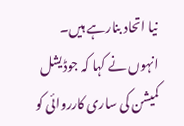نیا اتحاد بنارہے ہیں۔ انہوں نے کہا کہ جوڈیشل کمیشن کی ساری کارروائی کو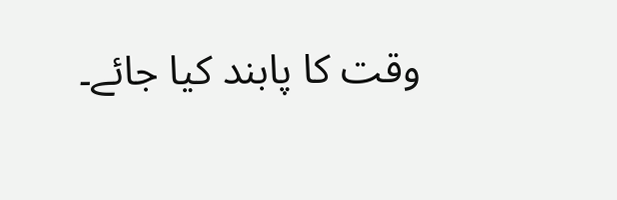وقت کا پابند کیا جائے۔